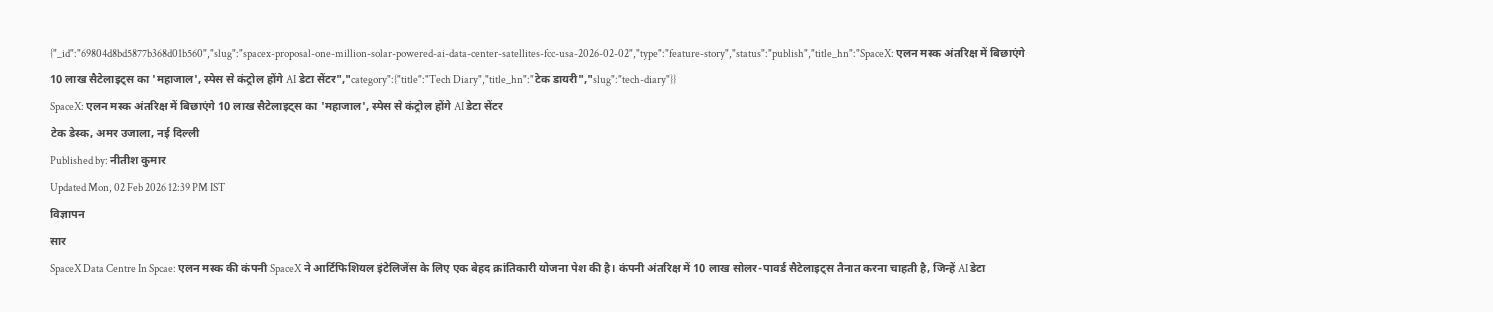{"_id":"69804d8bd5877b368d01b560","slug":"spacex-proposal-one-million-solar-powered-ai-data-center-satellites-fcc-usa-2026-02-02","type":"feature-story","status":"publish","title_hn":"SpaceX: एलन मस्क अंतरिक्ष में बिछाएंगे 10 लाख सैटेलाइट्स का 'महाजाल', स्पेस से कंट्रोल होंगे AI डेटा सेंटर","category":{"title":"Tech Diary","title_hn":"टेक डायरी","slug":"tech-diary"}}
SpaceX: एलन मस्क अंतरिक्ष में बिछाएंगे 10 लाख सैटेलाइट्स का 'महाजाल', स्पेस से कंट्रोल होंगे AI डेटा सेंटर
टेक डेस्क, अमर उजाला, नई दिल्ली
Published by: नीतीश कुमार
Updated Mon, 02 Feb 2026 12:39 PM IST
विज्ञापन
सार
SpaceX Data Centre In Spcae: एलन मस्क की कंपनी SpaceX ने आर्टिफिशियल इंटेलिजेंस के लिए एक बेहद क्रांतिकारी योजना पेश की है। कंपनी अंतरिक्ष में 10 लाख सोलर-पावर्ड सैटेलाइट्स तैनात करना चाहती है, जिन्हें AI डेटा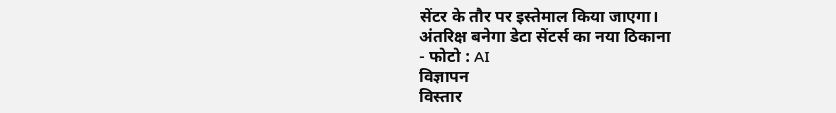सेंटर के तौर पर इस्तेमाल किया जाएगा।
अंतरिक्ष बनेगा डेटा सेंटर्स का नया ठिकाना
- फोटो : AI
विज्ञापन
विस्तार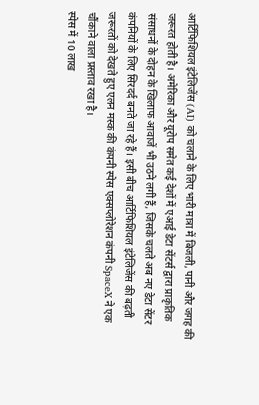आर्टिफिशियल इंटेलिजेंस (AI) को चलाने के लिए भारी मात्रा में बिजली, पानी और जगह की जरूरत होती है। अमेरिका और यूरोप समेत कई देशों में एआई डेटा सेंटर्स द्वारा प्राकृतिक संसाधनों के दोहन के खिलाफ आवाजें भी उठने लगी हैं, जिसके चलते अब नए डेटा सेंटर कंपनियों के लिए सिरदर्द बनते जा रहे हैं। इसी बीच आर्टिफिशियल इंटेलिजेंस की बढ़ती जरूरतों को देखते हुए एलन मस्क की कंपनी स्पेस एक्सप्लोरेशन कंपनी SpaceX ने एक चौंकाने वाला प्रस्ताव रखा है।
स्पेस में 10 लाख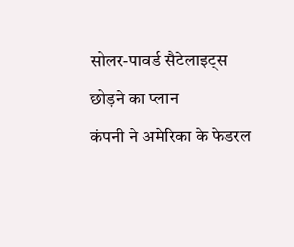सोलर-पावर्ड सैटेलाइट्स छोड़ने का प्लान
कंपनी ने अमेरिका के फेडरल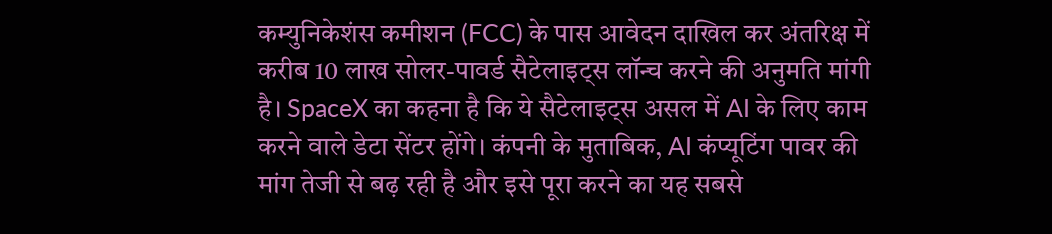कम्युनिकेशंस कमीशन (FCC) के पास आवेदन दाखिल कर अंतरिक्ष में करीब 10 लाख सोलर-पावर्ड सैटेलाइट्स लॉन्च करने की अनुमति मांगी है। SpaceX का कहना है कि ये सैटेलाइट्स असल में AI के लिए काम करने वाले डेटा सेंटर होंगे। कंपनी के मुताबिक, AI कंप्यूटिंग पावर की मांग तेजी से बढ़ रही है और इसे पूरा करने का यह सबसे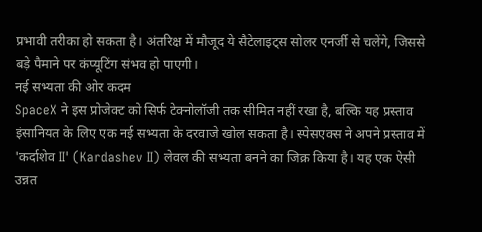प्रभावी तरीका हो सकता है। अंतरिक्ष में मौजूद ये सैटेलाइट्स सोलर एनर्जी से चलेंगे, जिससे बड़े पैमाने पर कंप्यूटिंग संभव हो पाएगी।
नई सभ्यता की ओर कदम
SpaceX ने इस प्रोजेक्ट को सिर्फ टेक्नोलॉजी तक सीमित नहीं रखा है, बल्कि यह प्रस्ताव इंसानियत के लिए एक नई सभ्यता के दरवाजे खोल सकता है। स्पेसएक्स ने अपने प्रस्ताव में 'कर्दाशेव II' (Kardashev II) लेवल की सभ्यता बनने का जिक्र किया है। यह एक ऐसी उन्नत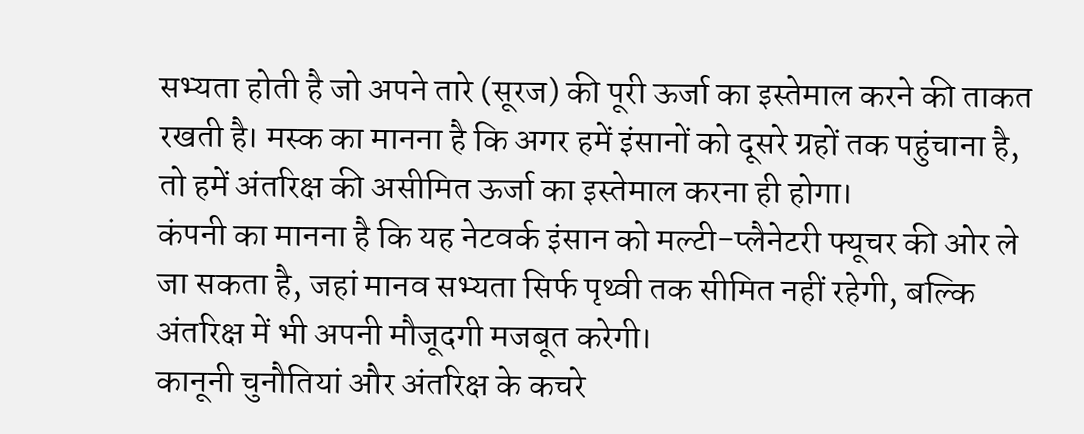सभ्यता होती है जो अपने तारे (सूरज) की पूरी ऊर्जा का इस्तेमाल करने की ताकत रखती है। मस्क का मानना है कि अगर हमें इंसानों को दूसरे ग्रहों तक पहुंचाना है, तो हमें अंतरिक्ष की असीमित ऊर्जा का इस्तेमाल करना ही होगा।
कंपनी का मानना है कि यह नेटवर्क इंसान को मल्टी-प्लैनेटरी फ्यूचर की ओर ले जा सकता है, जहां मानव सभ्यता सिर्फ पृथ्वी तक सीमित नहीं रहेगी, बल्कि अंतरिक्ष में भी अपनी मौजूदगी मजबूत करेगी।
कानूनी चुनौतियां और अंतरिक्ष के कचरे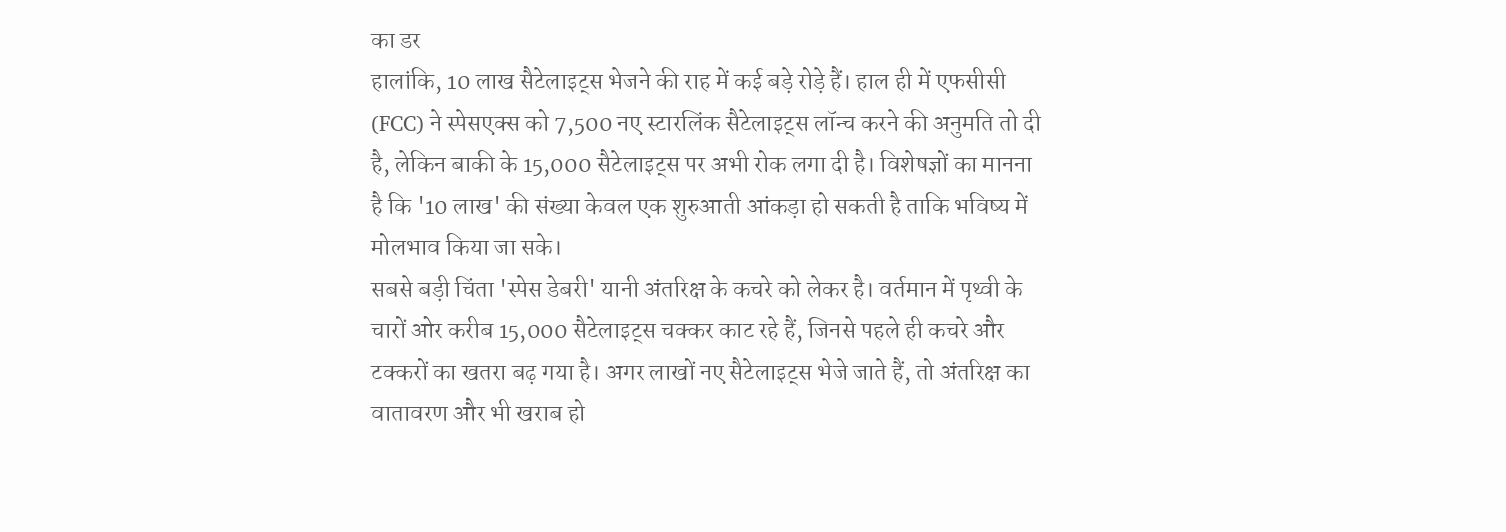का डर
हालांकि, 10 लाख सैटेलाइट्स भेजने की राह में कई बड़े रोड़े हैं। हाल ही में एफसीसी (FCC) ने स्पेसएक्स को 7,500 नए स्टारलिंक सैटेलाइट्स लॉन्च करने की अनुमति तो दी है, लेकिन बाकी के 15,000 सैटेलाइट्स पर अभी रोक लगा दी है। विशेषज्ञों का मानना है कि '10 लाख' की संख्या केवल एक शुरुआती आंकड़ा हो सकती है ताकि भविष्य में मोलभाव किया जा सके।
सबसे बड़ी चिंता 'स्पेस डेबरी' यानी अंतरिक्ष के कचरे को लेकर है। वर्तमान में पृथ्वी के चारों ओर करीब 15,000 सैटेलाइट्स चक्कर काट रहे हैं, जिनसे पहले ही कचरे और टक्करों का खतरा बढ़ गया है। अगर लाखों नए सैटेलाइट्स भेजे जाते हैं, तो अंतरिक्ष का वातावरण और भी खराब हो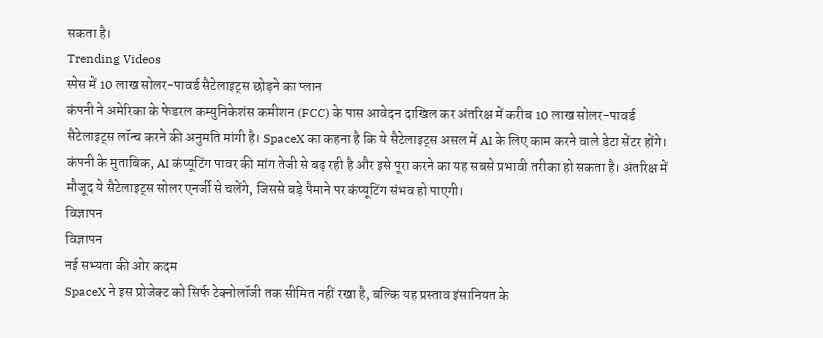सकता है।
Trending Videos
स्पेस में 10 लाख सोलर-पावर्ड सैटेलाइट्स छोड़ने का प्लान
कंपनी ने अमेरिका के फेडरल कम्युनिकेशंस कमीशन (FCC) के पास आवेदन दाखिल कर अंतरिक्ष में करीब 10 लाख सोलर-पावर्ड सैटेलाइट्स लॉन्च करने की अनुमति मांगी है। SpaceX का कहना है कि ये सैटेलाइट्स असल में AI के लिए काम करने वाले डेटा सेंटर होंगे। कंपनी के मुताबिक, AI कंप्यूटिंग पावर की मांग तेजी से बढ़ रही है और इसे पूरा करने का यह सबसे प्रभावी तरीका हो सकता है। अंतरिक्ष में मौजूद ये सैटेलाइट्स सोलर एनर्जी से चलेंगे, जिससे बड़े पैमाने पर कंप्यूटिंग संभव हो पाएगी।
विज्ञापन
विज्ञापन
नई सभ्यता की ओर कदम
SpaceX ने इस प्रोजेक्ट को सिर्फ टेक्नोलॉजी तक सीमित नहीं रखा है, बल्कि यह प्रस्ताव इंसानियत के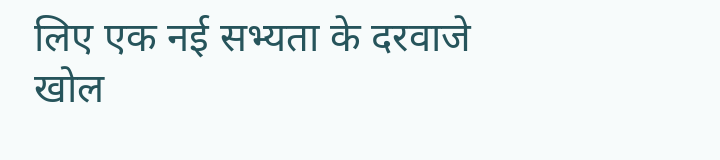लिए एक नई सभ्यता के दरवाजे खोल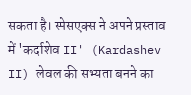सकता है। स्पेसएक्स ने अपने प्रस्ताव में 'कर्दाशेव II' (Kardashev II) लेवल की सभ्यता बनने का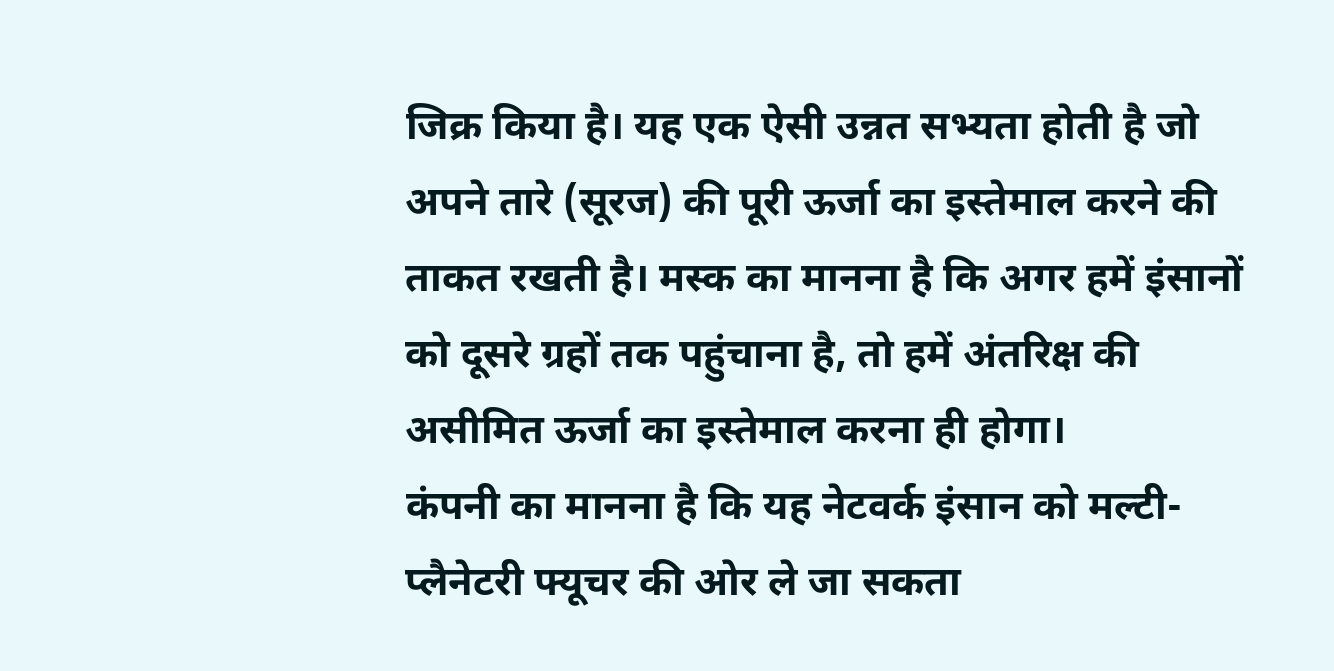जिक्र किया है। यह एक ऐसी उन्नत सभ्यता होती है जो अपने तारे (सूरज) की पूरी ऊर्जा का इस्तेमाल करने की ताकत रखती है। मस्क का मानना है कि अगर हमें इंसानों को दूसरे ग्रहों तक पहुंचाना है, तो हमें अंतरिक्ष की असीमित ऊर्जा का इस्तेमाल करना ही होगा।
कंपनी का मानना है कि यह नेटवर्क इंसान को मल्टी-प्लैनेटरी फ्यूचर की ओर ले जा सकता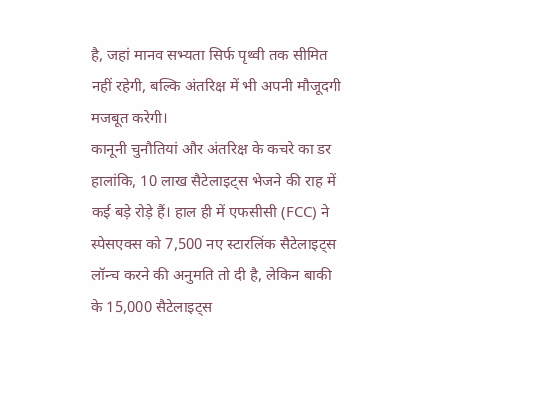है, जहां मानव सभ्यता सिर्फ पृथ्वी तक सीमित नहीं रहेगी, बल्कि अंतरिक्ष में भी अपनी मौजूदगी मजबूत करेगी।
कानूनी चुनौतियां और अंतरिक्ष के कचरे का डर
हालांकि, 10 लाख सैटेलाइट्स भेजने की राह में कई बड़े रोड़े हैं। हाल ही में एफसीसी (FCC) ने स्पेसएक्स को 7,500 नए स्टारलिंक सैटेलाइट्स लॉन्च करने की अनुमति तो दी है, लेकिन बाकी के 15,000 सैटेलाइट्स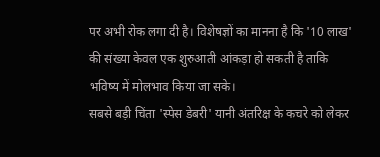पर अभी रोक लगा दी है। विशेषज्ञों का मानना है कि '10 लाख' की संख्या केवल एक शुरुआती आंकड़ा हो सकती है ताकि भविष्य में मोलभाव किया जा सके।
सबसे बड़ी चिंता 'स्पेस डेबरी' यानी अंतरिक्ष के कचरे को लेकर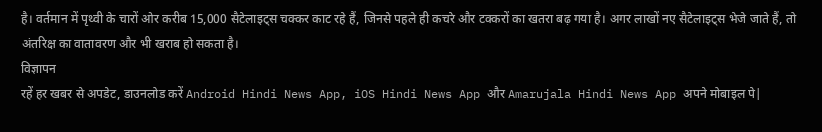है। वर्तमान में पृथ्वी के चारों ओर करीब 15,000 सैटेलाइट्स चक्कर काट रहे हैं, जिनसे पहले ही कचरे और टक्करों का खतरा बढ़ गया है। अगर लाखों नए सैटेलाइट्स भेजे जाते हैं, तो अंतरिक्ष का वातावरण और भी खराब हो सकता है।
विज्ञापन
रहें हर खबर से अपडेट, डाउनलोड करें Android Hindi News App, iOS Hindi News App और Amarujala Hindi News App अपने मोबाइल पे|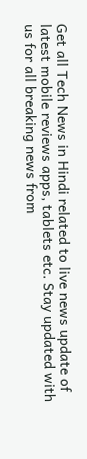Get all Tech News in Hindi related to live news update of latest mobile reviews apps, tablets etc. Stay updated with us for all breaking news from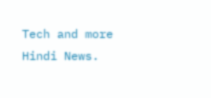Tech and more Hindi News.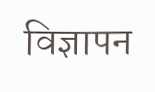विज्ञापन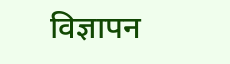विज्ञापन